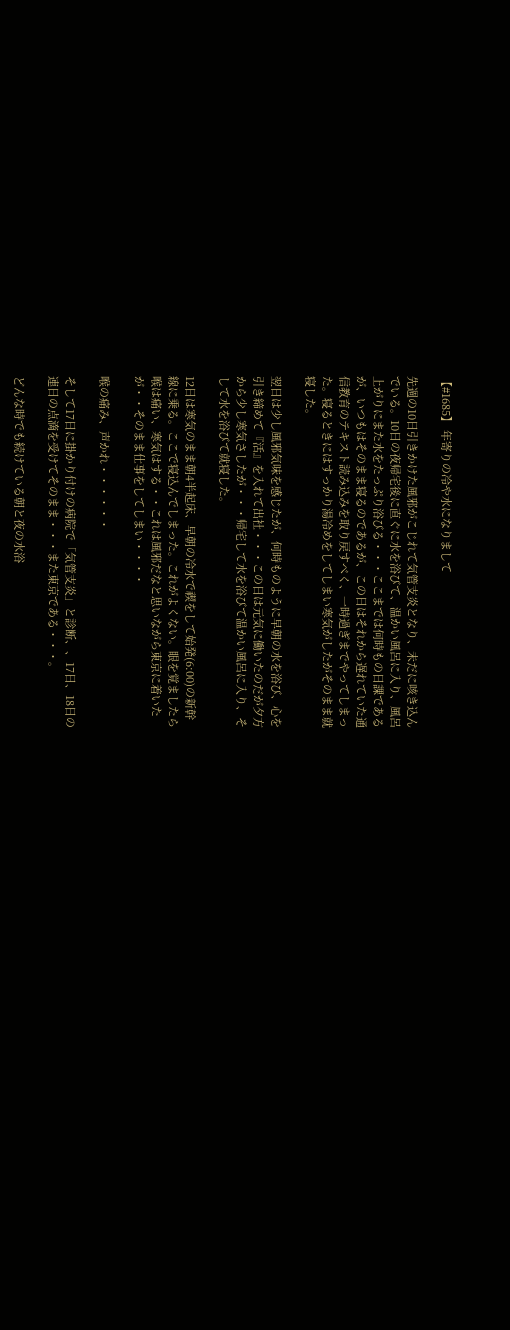【#1685】 年寄りの冷や水になりまして

先週の10日引きかけた風邪がこじれて気管支炎となり、未だに咳き込ん
でいる。10日の夜帰宅後に直ぐに水を浴びて、温かい風呂に入り、風呂
上がりにまた水をたっぷり浴びる・・・ここまでは何時もの日課である
が、いつもはそのまま寝るのであるが、この日はそれから遅れていた通
信教育のテキスト読み込みを取り戻すべく、一時過ぎまでやってしまっ
た。寝るときにはすっかり湯冷めをしてしまい寒気がしたがそのまま就
寝した。

翌日は少し風邪気味を感じたが、何時ものように早朝の水を浴び、心を
引き締めて『活』を入れて出社・・・この日は元気に働いたのだが夕方
から少し寒気さしたが・・・帰宅して水を浴びて温かい風呂に入り、そ
して水を浴びて就寝した。

12日は寒気のまま朝4半起床、早朝の冷水で禊をして始発(6:00)の新幹
線に乗る。ここで寝込んでしまった。これがよくない。眼を覚ましたら
喉は痛い、寒気はする・・これは風邪だなと思いながら東京に着いた
が・・そのまま仕事をしてしまい・・・・

喉の痛み、声かれ・・・・・・

そして17日に掛かり付けの病院で「気管支炎」と診断、、17日、18日の
連日の点滴を受けてそのまま・・・また東京である・・・。

どんな時でも続けている朝と夜の水浴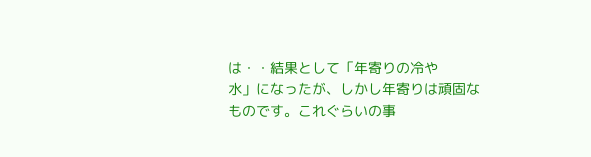は・・結果として「年寄りの冷や
水」になったが、しかし年寄りは頑固なものです。これぐらいの事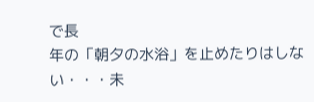で長
年の「朝夕の水浴」を止めたりはしない・・・未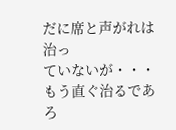だに席と声がれは治っ
ていないが・・・もう直ぐ治るであろ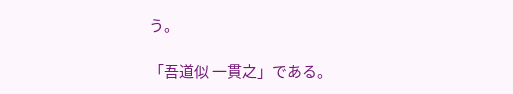う。

「吾道似 一貫之」である。